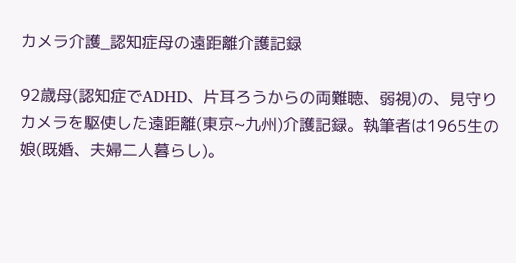カメラ介護_認知症母の遠距離介護記録

92歳母(認知症でADHD、片耳ろうからの両難聴、弱視)の、見守りカメラを駆使した遠距離(東京~九州)介護記録。執筆者は1965生の娘(既婚、夫婦二人暮らし)。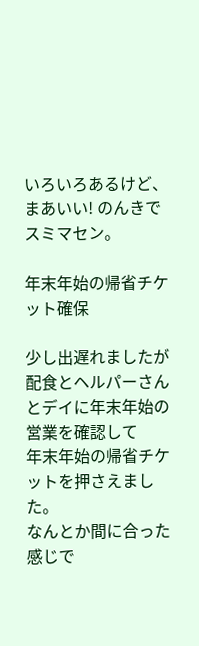いろいろあるけど、まあいい! のんきでスミマセン。

年末年始の帰省チケット確保

少し出遅れましたが
配食とヘルパーさんとデイに年末年始の営業を確認して
年末年始の帰省チケットを押さえました。
なんとか間に合った感じで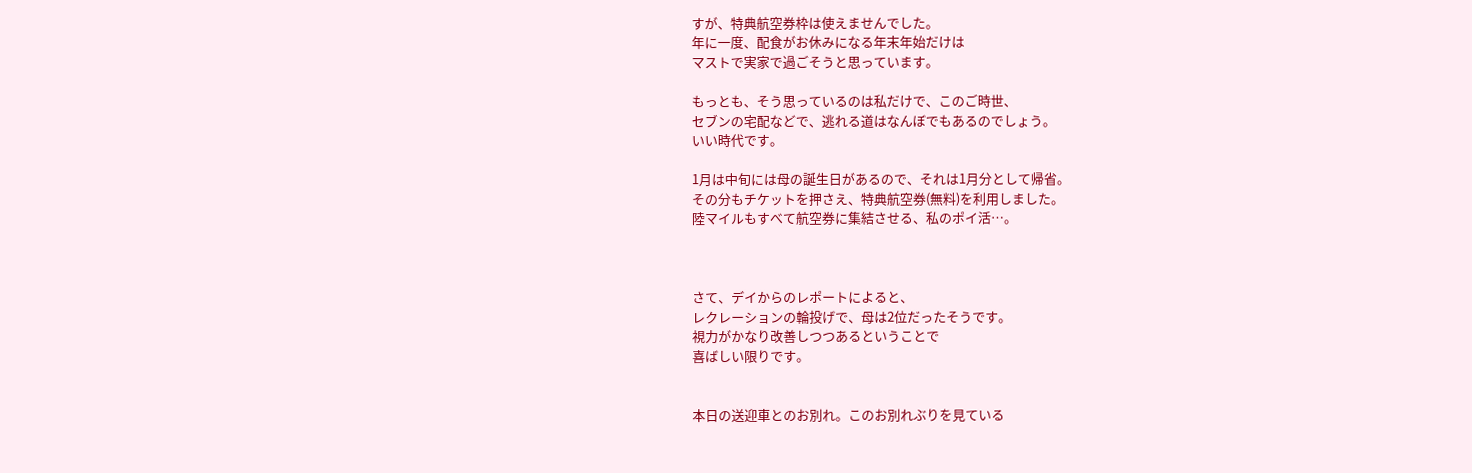すが、特典航空券枠は使えませんでした。
年に一度、配食がお休みになる年末年始だけは
マストで実家で過ごそうと思っています。

もっとも、そう思っているのは私だけで、このご時世、
セブンの宅配などで、逃れる道はなんぼでもあるのでしょう。
いい時代です。

1月は中旬には母の誕生日があるので、それは1月分として帰省。
その分もチケットを押さえ、特典航空券(無料)を利用しました。
陸マイルもすべて航空券に集結させる、私のポイ活…。



さて、デイからのレポートによると、
レクレーションの輪投げで、母は2位だったそうです。
視力がかなり改善しつつあるということで
喜ばしい限りです。


本日の送迎車とのお別れ。このお別れぶりを見ている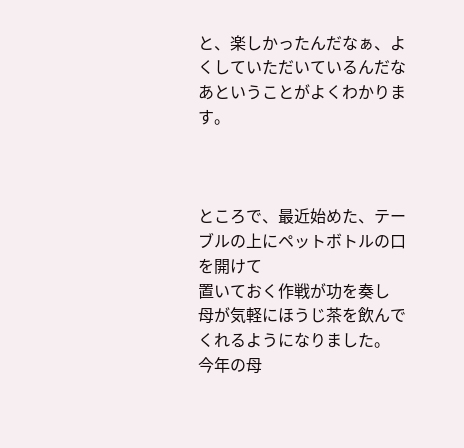と、楽しかったんだなぁ、よくしていただいているんだなあということがよくわかります。



ところで、最近始めた、テーブルの上にペットボトルの口を開けて
置いておく作戦が功を奏し
母が気軽にほうじ茶を飲んでくれるようになりました。
今年の母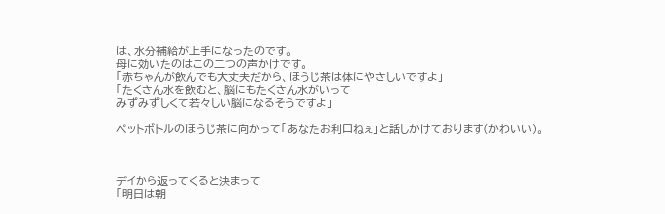は、水分補給が上手になったのです。
母に効いたのはこの二つの声かけです。
「赤ちゃんが飲んでも大丈夫だから、ほうじ茶は体にやさしいですよ」
「たくさん水を飲むと、脳にもたくさん水がいって
みずみずしくて若々しい脳になるそうですよ」

ペットボトルのほうじ茶に向かって「あなたお利口ねぇ」と話しかけております(かわいい)。



デイから返ってくると決まって
「明日は朝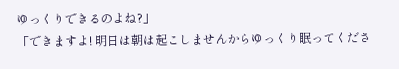ゆっくりできるのよね?」
「できますよ! 明日は朝は起こしませんからゆっくり眠ってくださ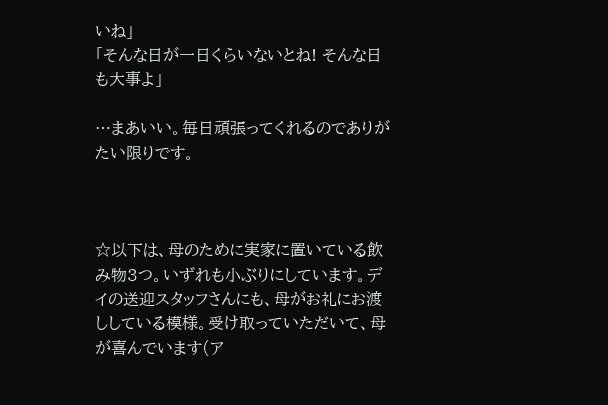いね」
「そんな日が一日くらいないとね! そんな日も大事よ」

…まあいい。毎日頑張ってくれるのでありがたい限りです。



☆以下は、母のために実家に置いている飲み物3つ。いずれも小ぶりにしています。デイの送迎スタッフさんにも、母がお礼にお渡ししている模様。受け取っていただいて、母が喜んでいます(ア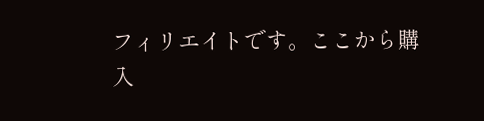フィリエイトです。ここから購入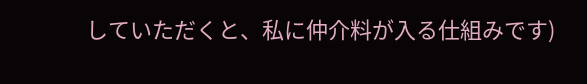していただくと、私に仲介料が入る仕組みです)